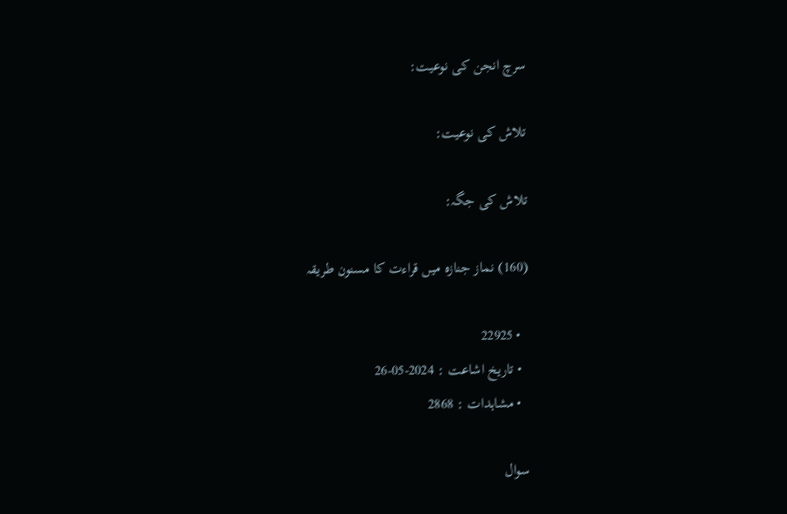سرچ انجن کی نوعیت:

تلاش کی نوعیت:

تلاش کی جگہ:

(160) نماز جنازہ میں قراءت کا مسنون طریقہ

  • 22925
  • تاریخ اشاعت : 2024-05-26
  • مشاہدات : 2868

سوال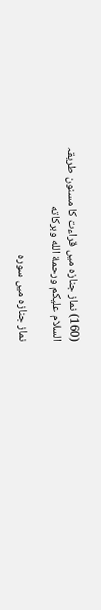(160) نماز جنازہ میں قراءت کا مسنون طریقہ
السلام عليكم ورحمة الله وبركاته

نماز جنازہ میں سورہ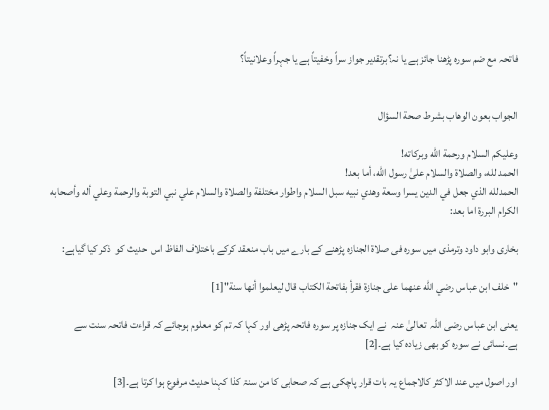فاتحہ مع ضم سورہ پڑھنا جائز ہے یا نہ؟برتقدیر جواز سراً وخفیتاً ہے یا جہراً وعلانیتاً؟


الجواب بعون الوهاب بشرط صحة السؤال

وعلیکم السلام ورحمة الله وبرکاته!
الحمد لله، والصلاة والسلام علىٰ رسول الله، أما بعد!
الحمدلله الذي جعل في الدين يسرا وسعة وهدي نبيه سبل السلام واطوار مختلفة والصلاة والسلام علي نبي التوبة والرحمة وعلي أله وأصحابه الكرام البررة اما بعد:

بخاری وابو داود وترمذی میں سورہ فی صلاۃ الجنازہ پڑھنے کے بارے میں باب منعقد کرکے باختلاف الفاظ اس  حدیث کو  ذکر کیا گیاہے:

"خلف ابن عباس رضي الله عنهما على جنازة فقرأ بفاتحة الكتاب قال ليعلموا أنها سنة"[1]

یعنی ابن عباس رضی اللہ  تعالیٰ عنہ  نے ایک جنازہ پر سورہ فاتحہ پڑھی اور کہا کہ تم کو معلوم ہوجائے کہ قراءت فاتحہ سنت سے ہے۔نسائی نے سورہ کو بھی زیادہ کیا ہے۔[2]

اور اصول میں عند الاکثر کالاجماع یہ بات قرار پاچکی ہے کہ صحابی کا من سنۃ کذا کہنا حدیث مرفوع ہوا کرتا ہے۔[3]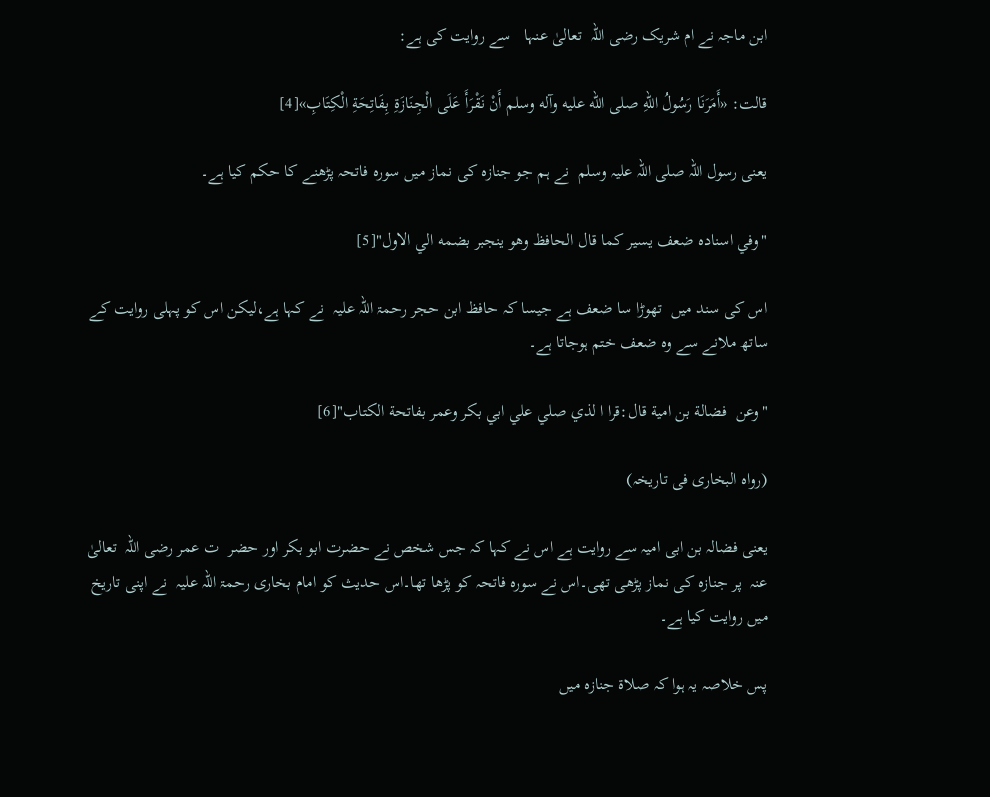ابن ماجہ نے ام شریک رضی اللہ  تعالیٰ عنہا   سے روایت کی ہے:

قالت: «أَمَرَنَا رَسُولُ اللهِ صلى الله عليه وآله وسلم أَنْ نَقْرَأَ عَلَى الْجِنَازَةِ بِفَاتِحَةِ الْكِتَابِ»[4]

یعنی رسول اللہ صلی اللہ علیہ وسلم  نے ہم جو جنازہ کی نماز میں سورہ فاتحہ پڑھنے کا حکم کیا ہے۔

"وفي اسناده ضعف يسير كما قال الحافظ وهو ينجبر بضمه الي الاول"[5]

اس کی سند میں  تھوڑا سا ضعف ہے جیسا کہ حافظ ابن حجر رحمۃ اللہ علیہ  نے کہا ہے،لیکن اس کو پہلی روایت کے ساتھ ملانے سے وہ ضعف ختم ہوجاتا ہے۔

"وعن  فضالة بن امية قال:قرا ا لذي صلي علي ابي بكر وعمر بفاتحة الكتاب"[6]

(رواہ البخاری فی تاریخہ)

یعنی فضالہ بن ابی امیہ سے روایت ہے اس نے کہا کہ جس شخص نے حضرت ابو بکر اور حضر  ت عمر رضی اللہ  تعالیٰ عنہ  پر جنازہ کی نماز پڑھی تھی۔اس نے سورہ فاتحہ کو پڑھا تھا۔اس حدیث کو امام بخاری رحمۃ اللہ علیہ  نے اپنی تاریخ میں روایت کیا ہے۔

پس خلاصہ یہ ہوا کہ صلاۃ جنازہ میں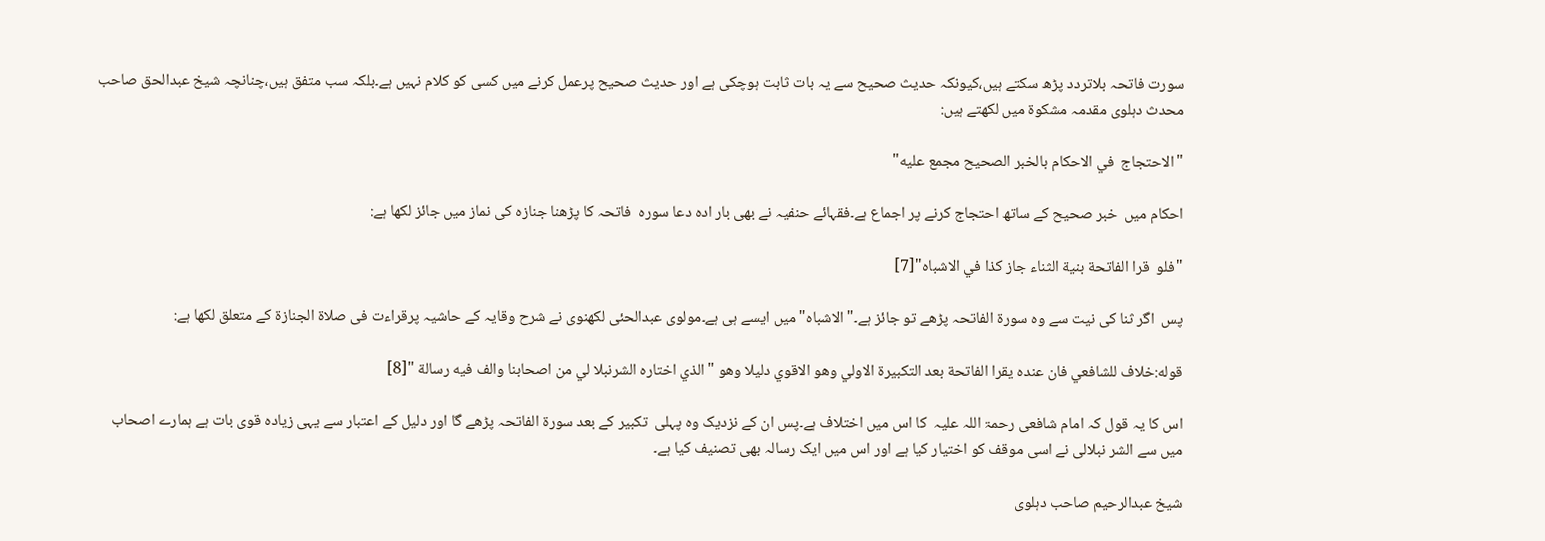سورت فاتحہ بلاتردد پڑھ سکتے ہیں،کیونکہ حدیث صحیح سے یہ بات ثابت ہوچکی ہے اور حدیث صحیح پرعمل کرنے میں کسی کو کلام نہیں ہے۔بلکہ سب متفق ہیں،چنانچہ شیخ عبدالحق صاحب محدث دہلوی مقدمہ مشکوۃ میں لکھتے ہیں:

"الاحتجاج  في الاحكام بالخبر الصحيح مجمع عليه"

احکام میں  خبر صحیح کے ساتھ احتجاج کرنے پر اجماع ہے۔فقہائے حنفیہ نے بھی بار ادہ دعا سورہ  فاتحہ کا پڑھنا جنازہ کی نماز میں جائز لکھا ہے:

"فلو  قرا الفاتحة بنية الثناء جاز كذا في الاشباه"[7]

پس  اگر ثنا کی نیت سے وہ سورۃ الفاتحہ پڑھے تو جائز ہے۔"الاشباہ"میں ایسے ہی ہے۔مولوی عبدالحئی لکھنوی نے شرح وقایہ کے حاشیہ پرقراءت فی صلاۃ الجنازۃ کے متعلق لکھا ہے:

قوله:خلاف للشافعي فان عنده يقرا الفاتحة بعد التكبيرة الاولي وهو الاقوي دليلا وهو "الذي اختاره الشرنبلا لي من اصحابنا والف فيه رسالة "[8]

اس کا یہ قول کہ امام شافعی رحمۃ اللہ علیہ  کا اس میں اختلاف ہے۔پس ان کے نزدیک وہ پہلی  تکبیر کے بعد سورۃ الفاتحہ پڑھے گا اور دلیل کے اعتبار سے یہی زیادہ قوی بات ہے ہمارے اصحاب میں سے الشر نبلالی نے اسی موقف کو اختیار کیا ہے اور اس میں ایک رسالہ بھی تصنیف کیا ہے۔

شیخ عبدالرحیم صاحب دہلوی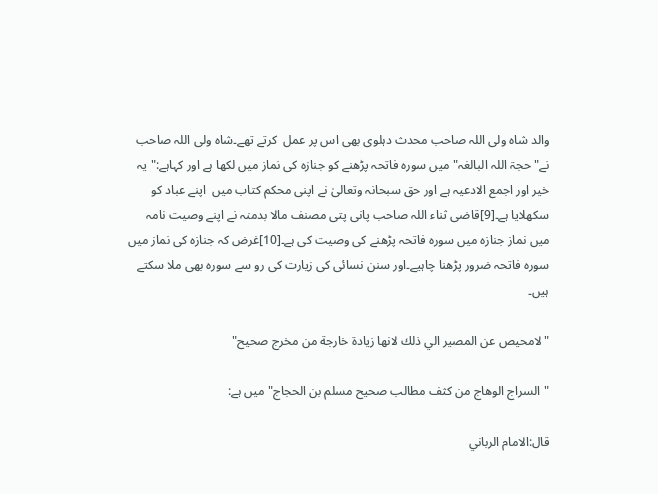والد شاہ ولی اللہ صاحب محدث دہلوی بھی اس پر عمل  کرتے تھے۔شاہ ولی اللہ صاحب نے"حجۃ اللہ البالغہ" میں سورہ فاتحہ پڑھنے کو جنازہ کی نماز میں لکھا ہے اور کہاہے:"یہ خیر اور اجمع الادعیہ ہے اور حق سبحانہ وتعالیٰ نے اپنی محکم کتاب میں  اپنے عباد کو سکھلایا ہے۔[9]قاضی ثناء اللہ صاحب پانی پتی مصنف مالا بدمنہ نے اپنے وصیت نامہ میں نماز جنازہ میں سورہ فاتحہ پڑھنے کی وصیت کی ہے۔[10]غرض کہ جنازہ کی نماز میں سورہ فاتحہ ضرور پڑھنا چاہیے۔اور سنن نسائی کی زیارت کی رو سے سورہ بھی ملا سکتے ہیں۔

"لامحيص عن المصير الي ذلك لانها زيادة خارجة من مخرج صحيح"

"السراج الوهاج من كثف مطالب صحيح مسلم بن الحجاج" میں ہے:

قال:الامام الرباني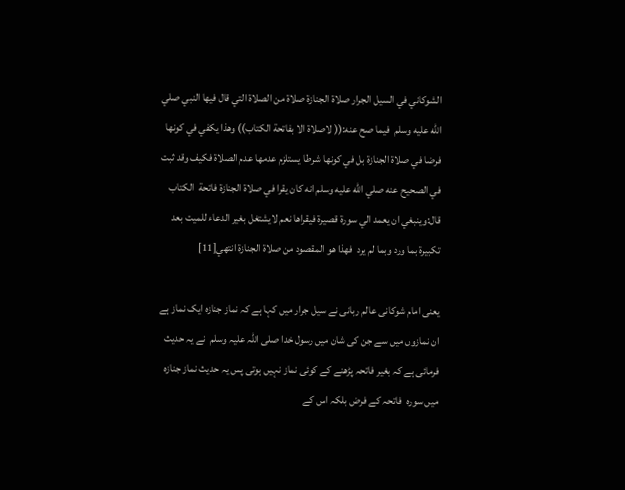الشوكاني في السيل الجرار صلاة الجنازة صلاة من الصلاة التي قال فيها النبي صلي الله عليه وسلم  فيما صح عنه:(( لاصلاة الا بفاتحة الكتاب)) وهذا يكفي في كونها فرضا في صلاة الجنازة بل في كونها شرطا يستلزم عدمها عدم الصلاة فكيف وقد ثبت في الصحيح عنه صلي الله عليه وسلم انه كان يقرا في صلاة الجنازة فاتحة  الكتاب قال:وينبغي ان يعمد الي سورة قصيرة فيقراها نعم لايشتغل بغير الدعاء للميت بعد تكبيرة بما ورد وبما لم يرد  فهذا هو المقصود من صلاة الجنازة انتهي[11]

یعنی امام شوکانی عالم ربانی نے سیل جرار میں کہا ہے کہ نماز جنازہ ایک نماز ہے ان نمازوں میں سے جن کی شان میں رسول خدا صلی اللہ علیہ وسلم  نے یہ حدیث  فرمائی ہے کہ بغیر فاتحہ پڑھنے کے کوئی نماز نہیں ہوتی پس یہ حدیث نماز جنازہ میں سورہ  فاتحہ کے فرض بلکہ اس کے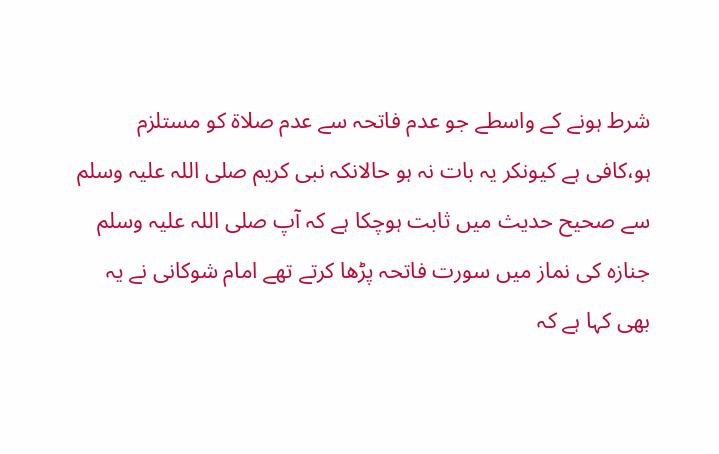شرط ہونے کے واسطے جو عدم فاتحہ سے عدم صلاۃ کو مستلزم ہو،کافی ہے کیونکر یہ بات نہ ہو حالانکہ نبی کریم صلی اللہ علیہ وسلم  سے صحیح حدیث میں ثابت ہوچکا ہے کہ آپ صلی اللہ علیہ وسلم  جنازہ کی نماز میں سورت فاتحہ پڑھا کرتے تھے امام شوکانی نے یہ بھی کہا ہے کہ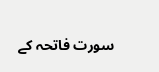سورت فاتحہ کے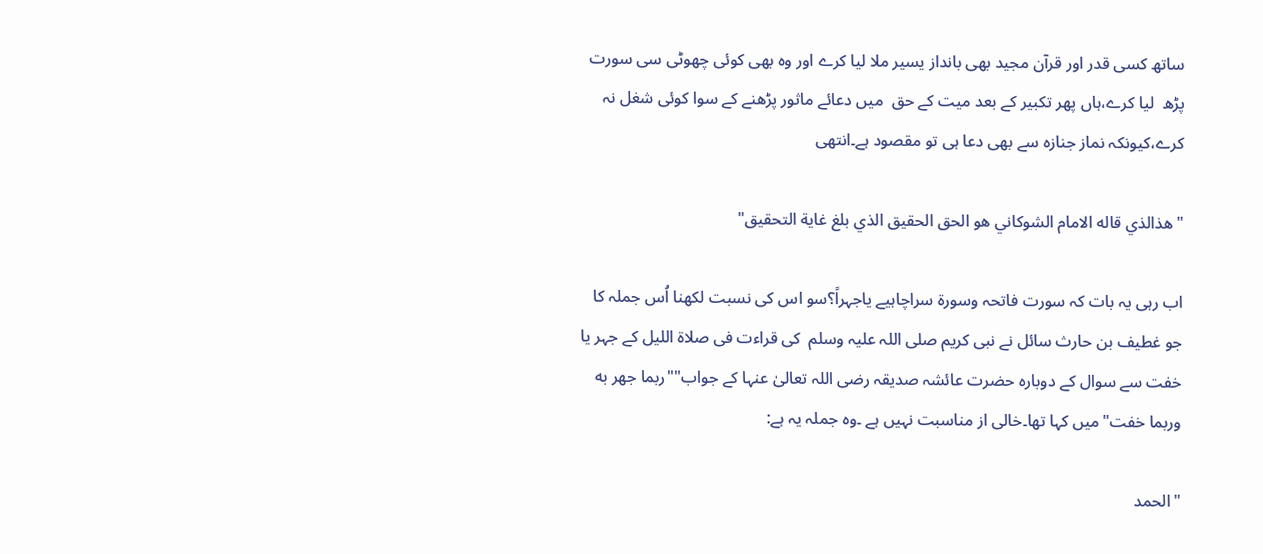ساتھ کسی قدر اور قرآن مجید بھی بانداز یسیر ملا لیا کرے اور وہ بھی کوئی چھوٹی سی سورت پڑھ  لیا کرے،ہاں پھر تکبیر کے بعد میت کے حق  میں دعائے ماثور پڑھنے کے سوا کوئی شغل نہ کرے،کیونکہ نماز جنازہ سے بھی دعا ہی تو مقصود ہے۔انتھی

"هذالذي قاله الامام الشوكاني هو الحق الحقيق الذي بلغ غاية التحقيق"

اب رہی یہ بات کہ سورت فاتحہ وسورۃ سراچاہیے یاجہراً؟سو اس کی نسبت لکھنا اُس جملہ کا جو غطیف بن حارث سائل نے نبی کریم صلی اللہ علیہ وسلم  کی قراءت فی صلاۃ اللیل کے جہر یا خفت سے سوال کے دوبارہ حضرت عائشہ صدیقہ رضی اللہ تعالیٰ عنہا کے جواب""ربما جهر به وربما خفت"میں کہا تھا۔خالی از مناسبت نہیں ہے ۔وہ جملہ یہ ہے:

"الحمد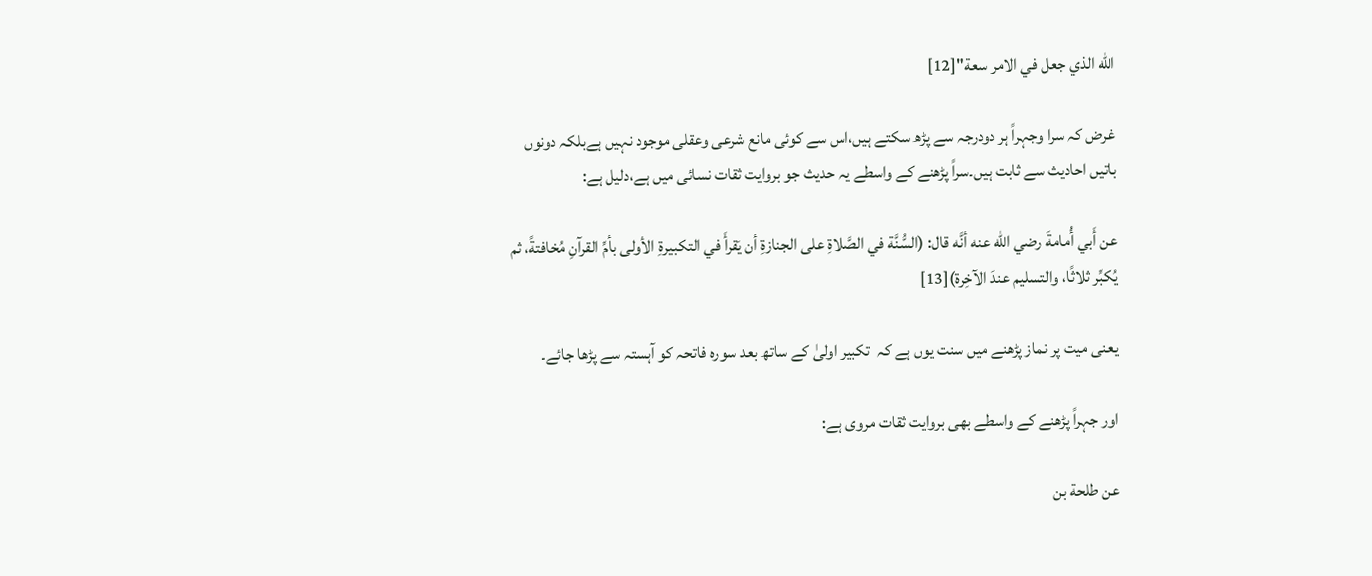الله الذي جعل في الامر سعة"[12]

غرض کہ سرا وجہراً ہر دودرجہ سے پڑھ سکتے ہیں،اس سے کوئی مانع شرعی وعقلی موجود نہیں ہےبلکہ دونوں باتیں احادیث سے ثابت ہیں۔سراً پڑھنے کے واسطے یہ حدیث جو بروایت ثقات نسائی میں ہے،دلیل ہے:

عن أَبي أُمامةَ رضي الله عنه أنَّه قال: (السُّنَّة في الصَّلاةِ على الجنازةِ أن يَقرأَ في التكبيرةِ الأولى بأمِّ القرآنِ مُخافتةً، ثم يُكبِّر ثلاثًا، والتسليم عندَ الآخِرة)[13]

یعنی میت پر نماز پڑھنے میں سنت یوں ہے کہ  تکبیر اولیٰ کے ساتھ بعد سورہ فاتحہ کو آہستہ سے پڑھا جائے۔

اور جہراً پڑھنے کے واسطے بھی بروایت ثقات مروی ہے:

عن طلحة بن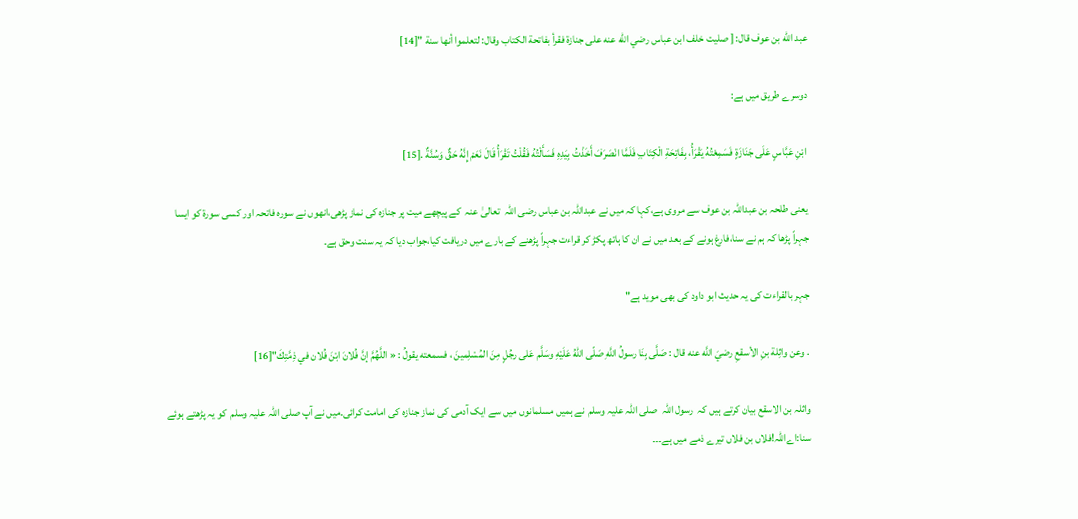عبد الله بن عوف قال: [ صليت خلف ابن عباس رضي الله عنه على جنازة فقرأ بفاتحة الكتاب وقال: لتعلموا أنها سنة "[14]

دوسرے طریق میں ہے:

 ابْنِ عَبَّاسٍ عَلَى جَنَازَةٍ فَسَمِعْتُهُ يَقْرَأُ، بِفَاتِحَةِ الْكِتَابِ فَلَمَّا انْصَرَفَ أَخَذْتُ بِيَدِهِ فَسَأَلْتُهُ فَقُلْتُ تَقْرَأُ قَالَ نَعَمْ إِنَّهُ حَقٌّ وَسُنَّةٌ .[15]

یعنی طلحہ بن عبداللہ بن عوف سے مروی ہے،کہا کہ میں نے عبداللہ بن عباس رضی اللہ  تعالیٰ عنہ  کے پیچھے میت پر جنازہ کی نماز پڑھی،انھوں نے سورہ فاتحہ اور کسی سورۃ کو ایسا جہراً پڑھا کہ ہم نے سنا،فارغ ہونے کے بعد میں نے ان کا ہاتھ پکڑ کر قراءت جہراً پڑھنے کے بارے میں دریافت کیا،جواب دیا کہ یہ سنت وحق ہے۔

جہر بالقراءت کی یہ حدیث ابو داود کی بھی موید ہے"

. وعن واثِلة بنِ الأسقعِ رضيَ اللَّه عنه قال : صَلَّى بِنَا رسولُ اللَّهِ صَلّى اللهُ عَلَيْهِ وسَلَّم عَلى رجُلٍ مِنَ المُسْلِمينَ ، فسمعته يقولُ : « اللَّهُمَّ إنَّ فُلانَ ابْنَ فُلان في ذِمَّتِكَ"[16]

واثلہ بن الاسقع بیان کرتے ہیں کہ  رسول اللہ  صلی اللہ علیہ وسلم  نے ہمیں مسلمانوں میں سے ایک آدمی کی نماز جنازہ کی امامت کرائی۔میں نے آپ صلی اللہ علیہ وسلم  کو یہ پڑھتے ہوئے سنا:اےاللہ!فلاں بن فلاں تیرے ذمے میں ہے۔۔۔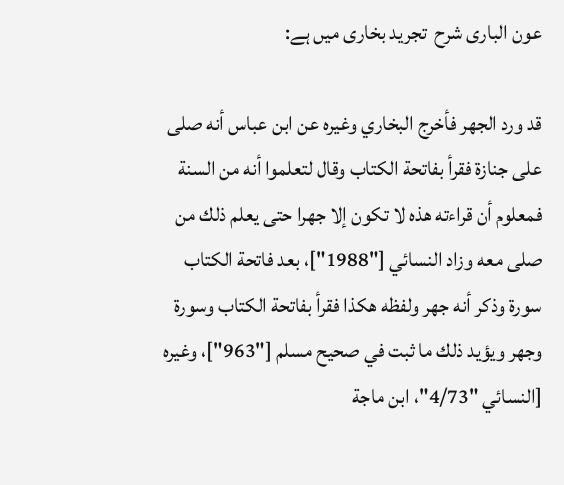عون الباری شرح  تجرید بخاری میں ہے:

قد ورد الجهر فأخرج البخاري وغيره عن ابن عباس أنه صلى على جنازة فقرأ بفاتحة الكتاب وقال لتعلموا أنه من السنة فمعلوم أن قراءته هذه لا تكون إلا جهرا حتى يعلم ذلك من صلى معه وزاد النسائي ["1988"]، بعد فاتحة الكتاب سورة وذكر أنه جهر ولفظه هكذا فقرأ بفاتحة الكتاب وسورة وجهر ويؤيد ذلك ما ثبت في صحيح مسلم ["963"]، وغيره [النسائي "4/73"، ابن ماجة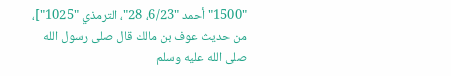"1500" أحمد "6/23، 28"، الترمذي "1025"]، من حديث عوف بن مالك قال صلى رسول الله صلى الله عليه وسلم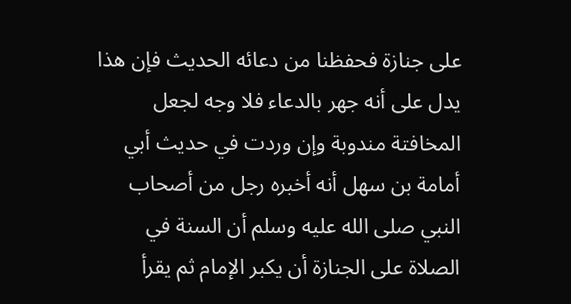على جنازة فحفظنا من دعائه الحديث فإن هذا يدل على أنه جهر بالدعاء فلا وجه لجعل المخافتة مندوبة وإن وردت في حديث أبي أمامة بن سهل أنه أخبره رجل من أصحاب النبي صلى الله عليه وسلم أن السنة في الصلاة على الجنازة أن يكبر الإمام ثم يقرأ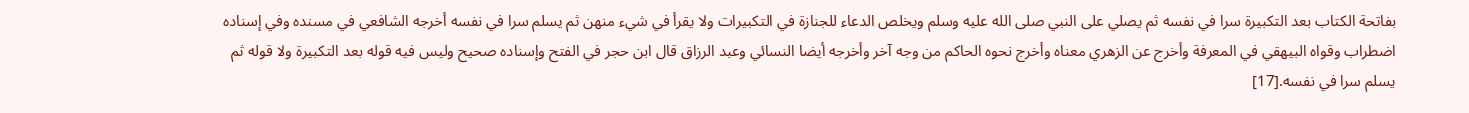بفاتحة الكتاب بعد التكبيرة سرا في نفسه ثم يصلي على النبي صلى الله عليه وسلم ويخلص الدعاء للجنازة في التكبيرات ولا يقرأ في شيء منهن ثم يسلم سرا في نفسه أخرجه الشافعي في مسنده وفي إسناده اضطراب وقواه البيهقي في المعرفة وأخرج عن الزهري معناه وأخرج نحوه الحاكم من وجه آخر وأخرجه أيضا النسائي وعبد الرزاق قال ابن حجر في الفتح وإسناده صحيح وليس فيه قوله بعد التكبيرة ولا قوله ثم يسلم سرا في نفسه.[17]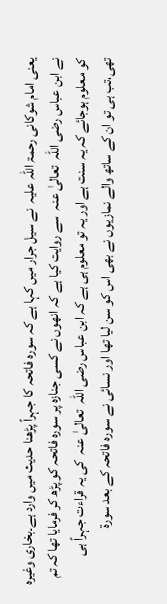یعنی امام شوکانی رحمۃ اللہ علیہ  نے سیل جرار میں کہا ہے کہ سورہ فاتحہ کا جہراً پڑھنا حدیث میں وارد ہے۔بخاری وغیرہ نے ابن عباس رضی اللہ  تعالیٰ عنہ  سے روایت کیا ہے کہ انھوں نے کسی جنازہ پر سورہ فاتحہ کو پڑھ کر فرمایا تھا کہ تم کو معلوم ہوجائے کہ یہ سنت ہے اور یہ تو معلوم ہی ہے کہ ابن عباس رضی اللہ  تعالیٰ عنہ  کی یہ قراءت جہراً ہی تھی،تب ہی تو ان کے ساتھ والے نمازیوں نے بھی اس کو سن لیا تھا اور نسائی نے سورہ فاتحہ کے بعد سورۃ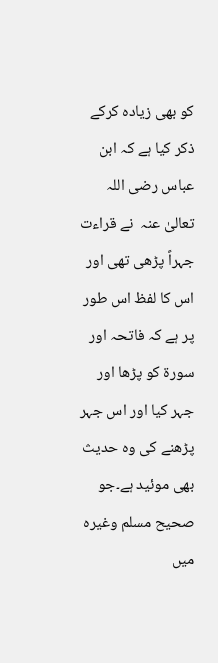کو بھی زیادہ کرکے ذکر کیا ہے کہ ابن عباس رضی اللہ  تعالیٰ عنہ  نے قراءت جہراً پڑھی تھی اور اس کا لفظ اس طور پر ہے کہ فاتحہ اور سورۃ کو پڑھا اور جہر کیا اور اس جہر پڑھنے کی وہ حدیث بھی موئید ہے۔جو صحیح مسلم وغیرہ  میں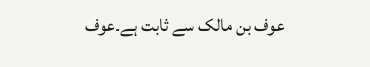عوف بن مالک سے ثابت ہے۔عوف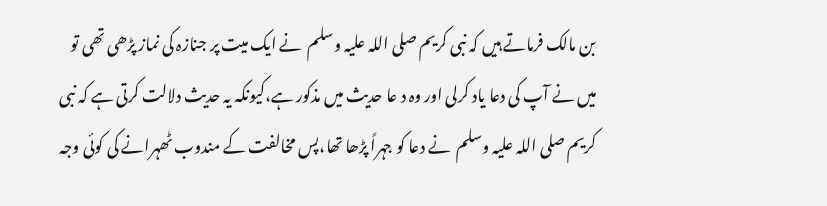بن مالک فرماتے ہیں کہ نبی کریم صلی اللہ علیہ وسلم  نے ایک میت پر جنازہ کی نماز پڑھی تھی تو میں نے آپ کی دعا یاد کرلی اور وہ د عا حدیث میں مذکور ہے،کیونکہ یہ حدیث دلالت کرتی ہے کہ نبی کریم صلی اللہ علیہ وسلم  نے دعا کو جہراً پڑھا تھا،پس مخالفت کے مندوب ٹھہرانے کی کوئی وجہ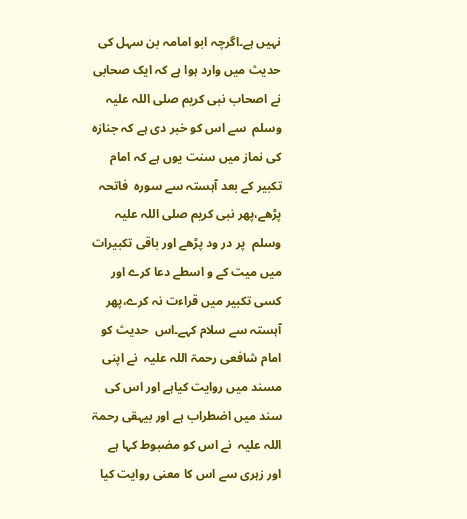نہیں ہے۔اگرچہ ابو امامہ بن سہل کی حدیث میں وارد ہوا ہے کہ ایک صحابی نے اصحاب نبی کریم صلی اللہ علیہ وسلم  سے اس کو خبر دی ہے کہ جنازہ کی نماز میں سنت یوں ہے کہ امام تکبیر کے بعد آہستہ سے سورہ  فاتحہ پڑھے،پھر نبی کریم صلی اللہ علیہ وسلم  پر در ود پڑھے اور باقی تکبیرات میں میت کے و اسطے دعا کرے اور کسی تکبیر میں قراءت نہ کرے،پھر آہستہ سے سلام کہے۔اس  حدیث کو امام شافعی رحمۃ اللہ علیہ  نے اپنی مسند میں روایت کیاہے اور اس کی سند میں اضطراب ہے اور بیہقی رحمۃ اللہ علیہ  نے اس کو مضبوط کہا ہے اور زہری سے اس کا معنی روایت کیا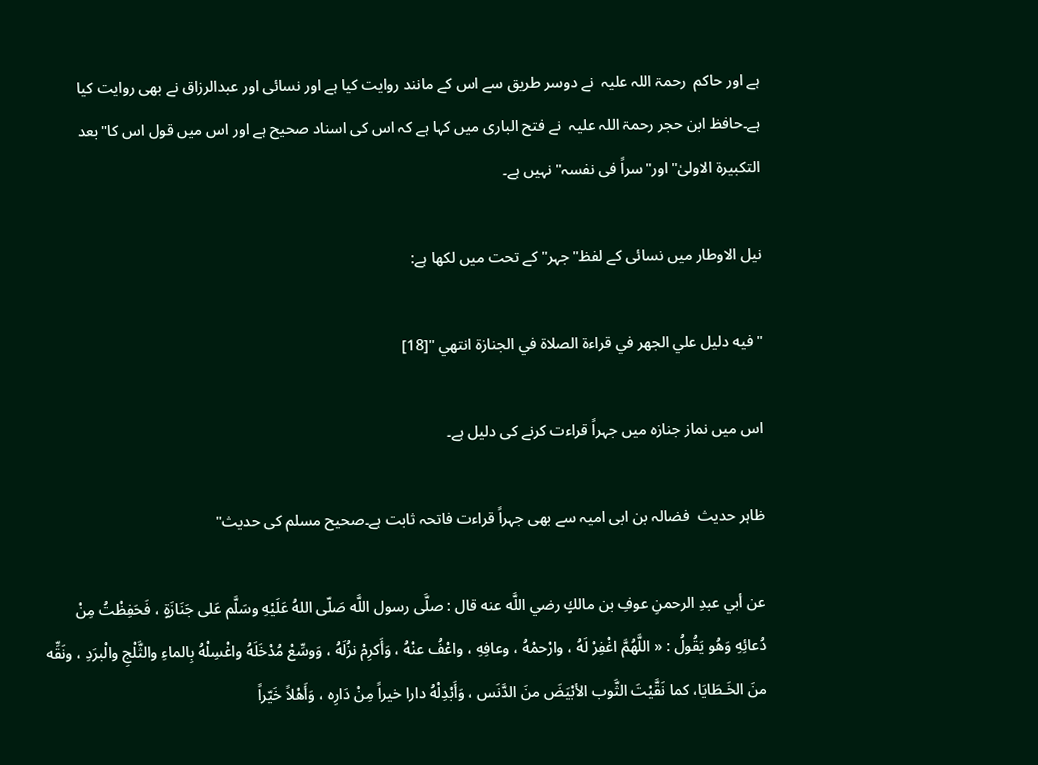ہے اور حاکم  رحمۃ اللہ علیہ  نے دوسر طریق سے اس کے مانند روایت کیا ہے اور نسائی اور عبدالرزاق نے بھی روایت کیا ہے۔حافظ ابن حجر رحمۃ اللہ علیہ  نے فتح الباری میں کہا ہے کہ اس کی اسناد صحیح ہے اور اس میں قول اس کا"بعد التکبیرۃ الاولیٰ"اور"سراً فی نفسہ" نہیں ہے۔

نیل الاوطار میں نسائی کے لفظ"جہر"کے تحت میں لکھا ہے:

"فيه دليل علي الجهر في قراءة الصلاة في الجنازة انتهي "[18]

اس میں نماز جنازہ میں جہراً قراءت کرنے کی دلیل ہے۔

ظاہر حدیث  فضالہ بن ابی امیہ سے بھی جہراً قراءت فاتحہ ثابت ہے۔صحیح مسلم کی حدیث"

عن أبي عبدِ الرحمنِ عوفِ بن مالكٍ رضي اللَّه عنه قال : صلَّى رسول اللَّه صَلّى اللهُ عَلَيْهِ وسَلَّم عَلى جَنَازَةٍ ، فَحَفِظْتُ مِنْ دُعائِهِ وَهُو يَقُولُ : « اللَّهُمَّ اغْفِرْ لَهُ ، وارْحمْهُ ، وعافِهِ ، واعْفُ عنْهُ ، وَأَكرِمْ نزُلَهُ ، وَوسِّعْ مُدْخَلَهُ واغْسِلْهُ بِالماءِ والثَّلْجِ والْبرَدِ ، ونَقِّه منَ الخَـطَايَا، كما نَقَّيْتَ الثَّوب الأبْيَضَ منَ الدَّنَس ، وَأَبْدِلْهُ دارا خيراً مِنْ دَارِه ، وَأَهْلاً خَيّراً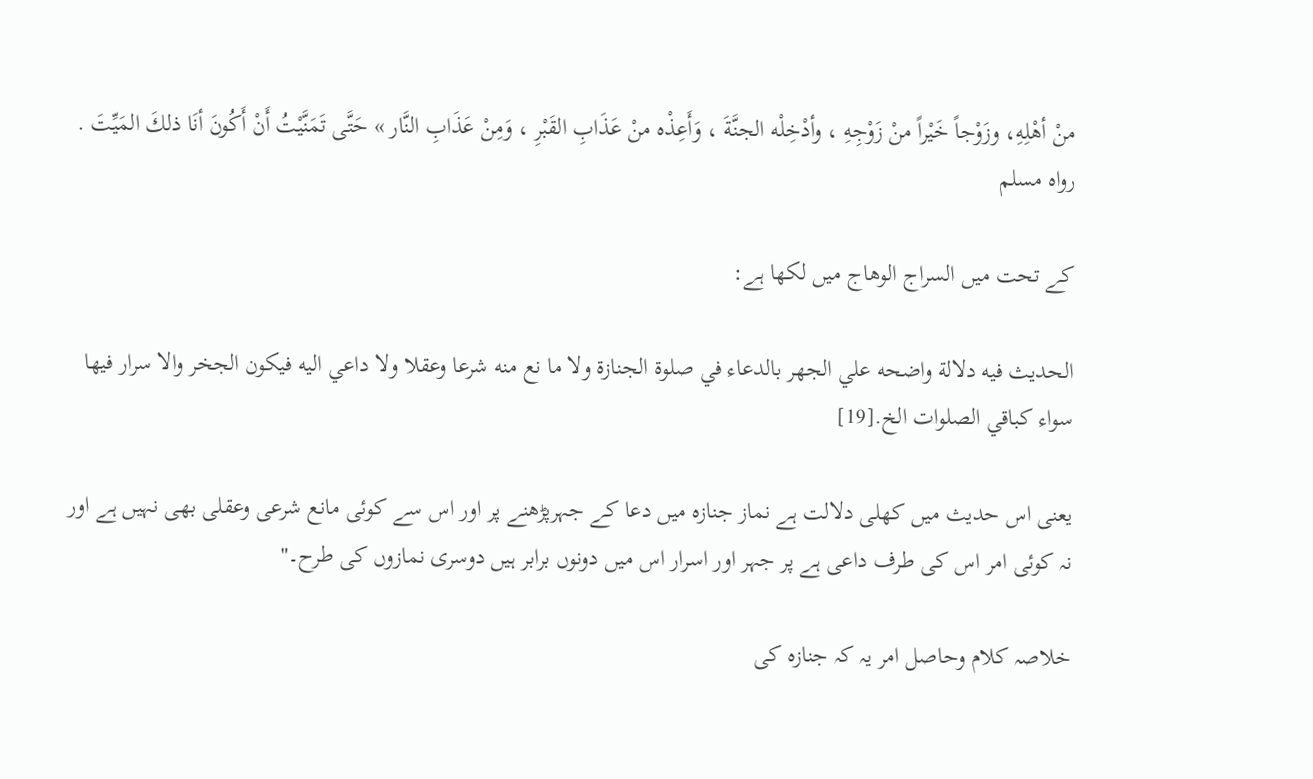منْ أهْلِهِ، وزَوْجاً خَيْراً منْ زَوْجِهِ ، وأدْخِلْه الجنَّةَ ، وَأَعِذْه منْ عَذَابِ القَبْرِ ، وَمِنْ عَذَابِ النَّار » حَتَّى تَمَنَّيْتُ أَنْ أَكُونَ أنَا ذلكَ المَيِّتَ . رواه مسلم

کے تحت میں السراج الوھاج میں لکھا ہے:

الحديث فيه دلالة واضحه علي الجهر بالدعاء في صلوة الجنازة ولا ما نع منه شرعا وعقلا ولا داعي اليه فيكون الجخر والا سرار فيها سواء كباقي الصلوات الخ.[19]

یعنی اس حدیث میں کھلی دلالت ہے نماز جنازہ میں دعا کے جہرپڑھنے پر اور اس سے کوئی مانع شرعی وعقلی بھی نہیں ہے اور نہ کوئی امر اس کی طرف داعی ہے پر جہر اور اسرار اس میں دونوں برابر ہیں دوسری نمازوں کی طرح۔"

خلاصہ کلام وحاصل امر یہ کہ جنازہ کی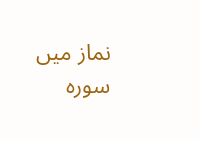نماز میں سورہ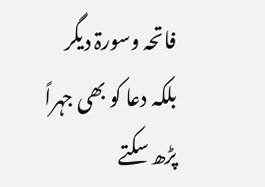فاتحہ وسورۃ دیگر بلکہ دعا کو بھی جہراً پڑھ سکتے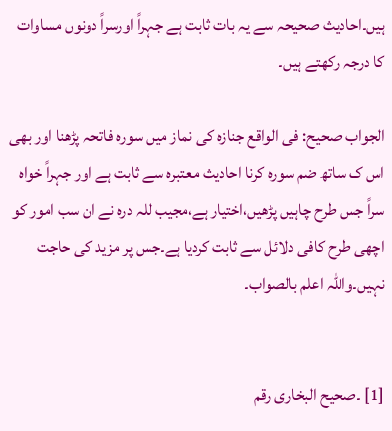ہیں۔احادیث صحیحہ سے یہ بات ثابت ہے جہراً اورسراً دونوں مساوات کا درجہ رکھتے ہیں۔

الجواب صحیح: فی الواقع جنازہ کی نماز میں سورہ فاتحہ پڑھنا اور بھی اس ک ساتھ ضم سورہ کرنا احادیث معتبرہ سے ثابت ہے اور جہراً خواہ سراً جس طرح چاہیں پڑھیں،اختیار ہے،مجیب للہ درہ نے ان سب امور کو اچھی طرح کافی دلائل سے ثابت کردیا ہے۔جس پر مزید کی حاجت نہیں۔واللہ اعلم بالصواب۔


[1] ۔صحیح البخاری رقم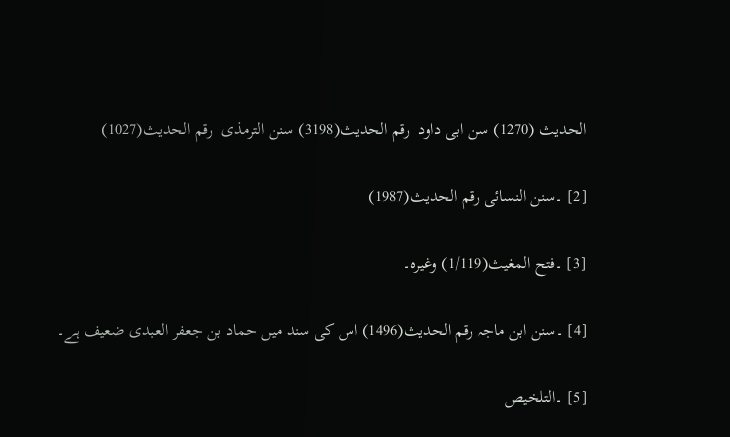الحدیث (1270) سن ابی داود  رقم الحدیث(3198) سنن الترمذی  رقم الحدیث(1027)

[2] ۔سنن النسائی رقم الحدیث(1987)

[3] ۔فتح المغیث(1/119) وغیرہ۔

[4] ۔سنن ابن ماجہ رقم الحدیث(1496) اس کی سند میں حماد بن جعفر العبدی ضعیف ہے۔

[5] ۔التلخیص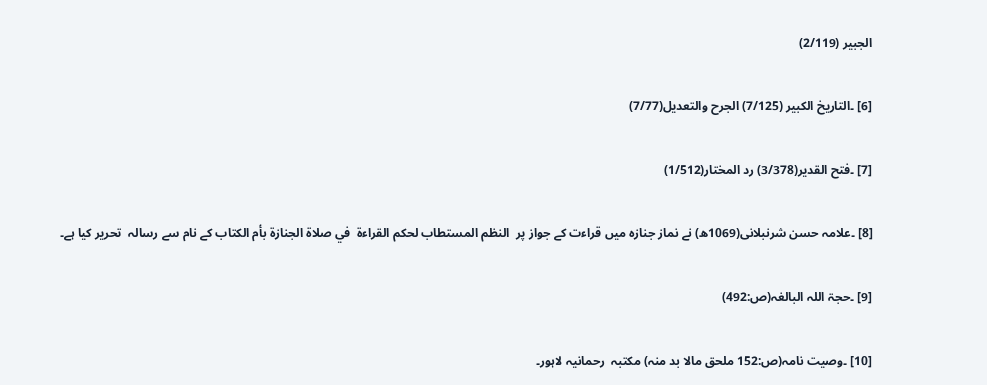الجبیر (2/119)

[6] ۔التاریخ الکبیر (7/125) الجرح والتعدیل(7/77)

[7] ۔فتح القدیر(3/378) رد المختار(1/512)

[8] ۔علامہ حسن شرنبلانی(1069ھ) نے نماز جنازہ میں قراءت کے جواز پر  النظم المستطاب لحكم القراءة  في صلاة الجنازة بأم الكتاب کے نام سے رسالہ  تحریر کیا ہے۔

[9] ۔حجۃ اللہ البالغہ(ص:492)

[10] ۔وصیت نامہ(ص:152 ملحق مالا بد منہ) مکتبہ  رحمانیہ لاہور۔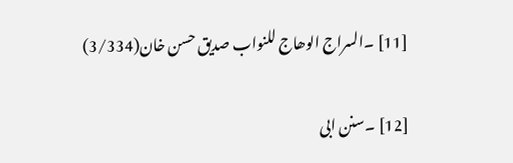[11] ۔السراج الوھاج للنواب صدیق حسن خان(3/334)

[12] ۔سنن ابی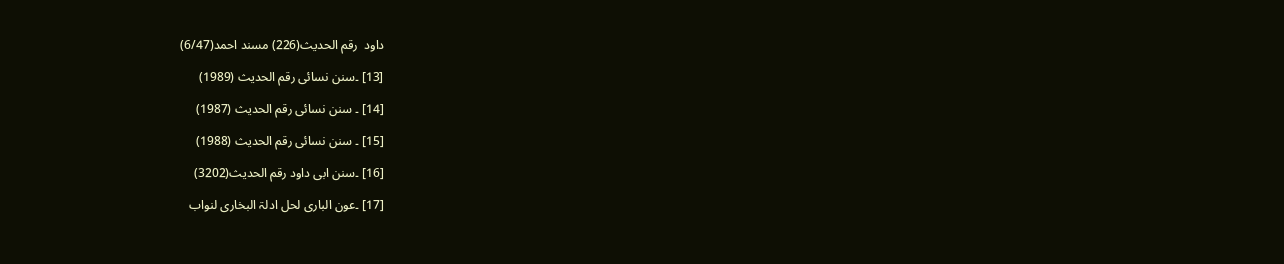داود  رقم الحدیث(226) مسند احمد(6/47)

[13] ۔سنن نسائی رقم الحدیث (1989)

[14] ۔ سنن نسائی رقم الحدیث (1987)

[15] ۔ سنن نسائی رقم الحدیث (1988)

[16] ۔سنن ابی داود رقم الحدیث(3202)

[17] ۔عون الباری لحل ادلۃ البخاری لنواب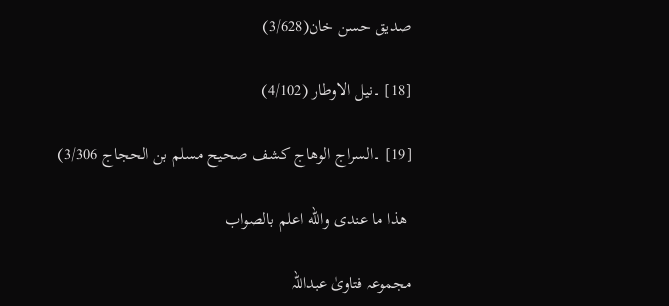صدیق حسن خان(3/628)

[18] ۔نیل الاوطار (4/102)

[19] ۔السراج الوھاج کشف صحیح مسلم بن الحجاج 3/306)

 ھذا ما عندی والله اعلم بالصواب

مجموعہ فتاویٰ عبداللہ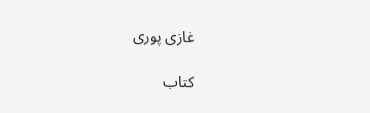غازی پوری

کتاب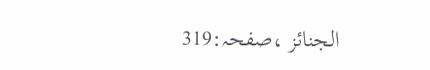الجنائز ،صفحہ:319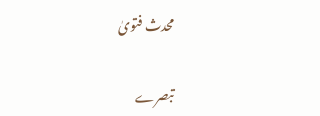محدث فتویٰ

تبصرے